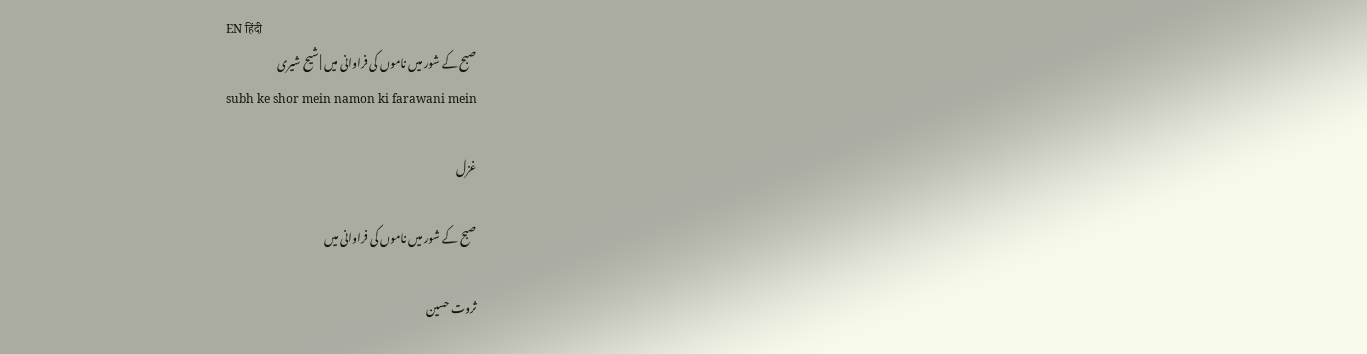EN हिंदी
صبح کے شور میں ناموں کی فراوانی میں | شیح شیری
subh ke shor mein namon ki farawani mein

غزل

صبح کے شور میں ناموں کی فراوانی میں

ثروت حسین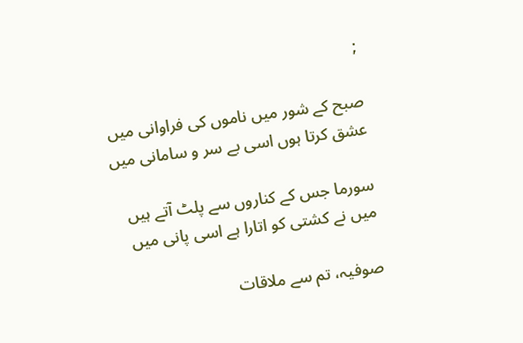;

صبح کے شور میں ناموں کی فراوانی میں
عشق کرتا ہوں اسی بے سر و سامانی میں

سورما جس کے کناروں سے پلٹ آتے ہیں
میں نے کشتی کو اتارا ہے اسی پانی میں

صوفیہ، تم سے ملاقات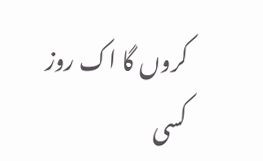کروں گا اک روز
کسی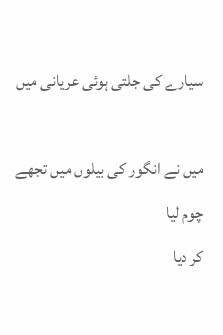سیارے کی جلتی ہوئی عریانی میں

میں نے انگور کی بیلوں میں تجھے چوم لیا
کر دیا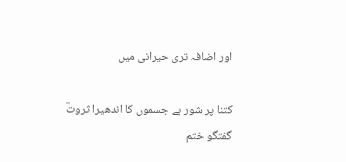اور اضافہ تری حیرانی میں

کتنا پر شور ہے جسموں کا اندھیرا ثروتؔ
گفتگو ختم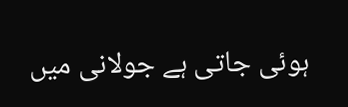ہوئی جاتی ہے جولانی میں